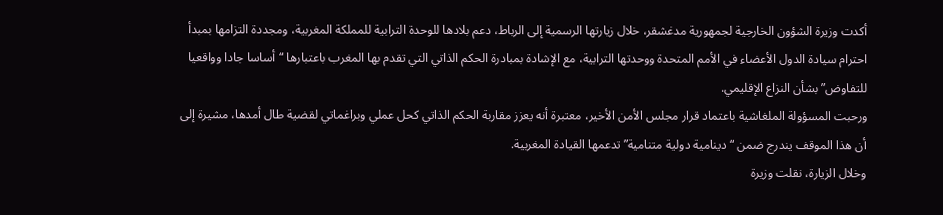أكدت وزيرة الشؤون الخارجية لجمهورية مدغشقر، خلال زيارتها الرسمية إلى الرباط، دعم بلادها للوحدة الترابية للمملكة المغربية، ومجددة التزامها بمبدأ احترام سيادة الدول الأعضاء في الأمم المتحدة ووحدتها الترابية، مع الإشادة بمبادرة الحكم الذاتي التي تقدم بها المغرب باعتبارها “أساسا جادا وواقعيا للتفاوض” بشأن النزاع الإقليمي.
ورحبت المسؤولة الملغاشية باعتماد قرار مجلس الأمن الأخير، معتبرة أنه يعزز مقاربة الحكم الذاتي كحل عملي وبراغماتي لقضية طال أمدها، مشيرة إلى أن هذا الموقف يندرج ضمن “دينامية دولية متنامية” تدعمها القيادة المغربية.
وخلال الزيارة، نقلت وزيرة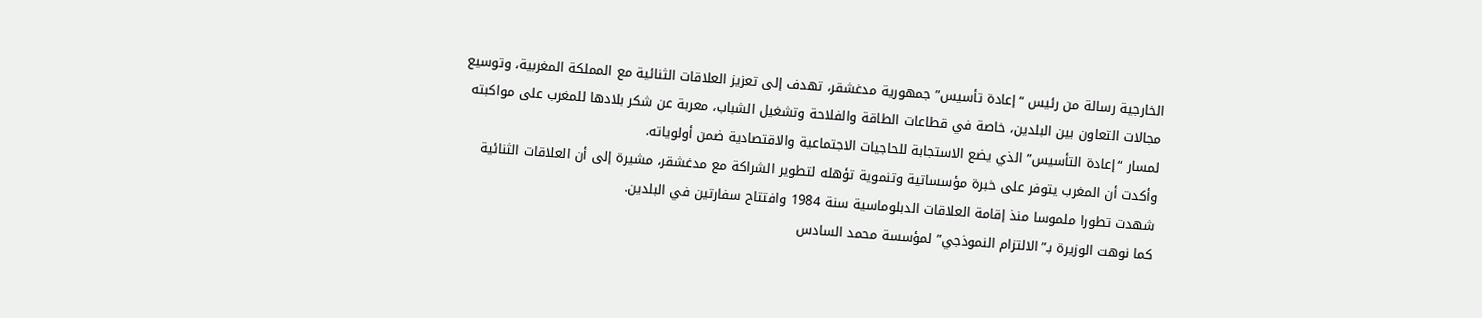الخارجية رسالة من رئيس “إعادة تأسيس” جمهورية مدغشقر، تهدف إلى تعزيز العلاقات الثنائية مع المملكة المغربية، وتوسيع مجالات التعاون بين البلدين، خاصة في قطاعات الطاقة والفلاحة وتشغيل الشباب، معربة عن شكر بلادها للمغرب على مواكبته لمسار “إعادة التأسيس” الذي يضع الاستجابة للحاجيات الاجتماعية والاقتصادية ضمن أولوياته.
وأكدت أن المغرب يتوفر على خبرة مؤسساتية وتنموية تؤهله لتطوير الشراكة مع مدغشقر، مشيرة إلى أن العلاقات الثنائية شهدت تطورا ملموسا منذ إقامة العلاقات الدبلوماسية سنة 1984 وافتتاح سفارتين في البلدين.
كما نوهت الوزيرة بـ”الالتزام النموذجي” لمؤسسة محمد السادس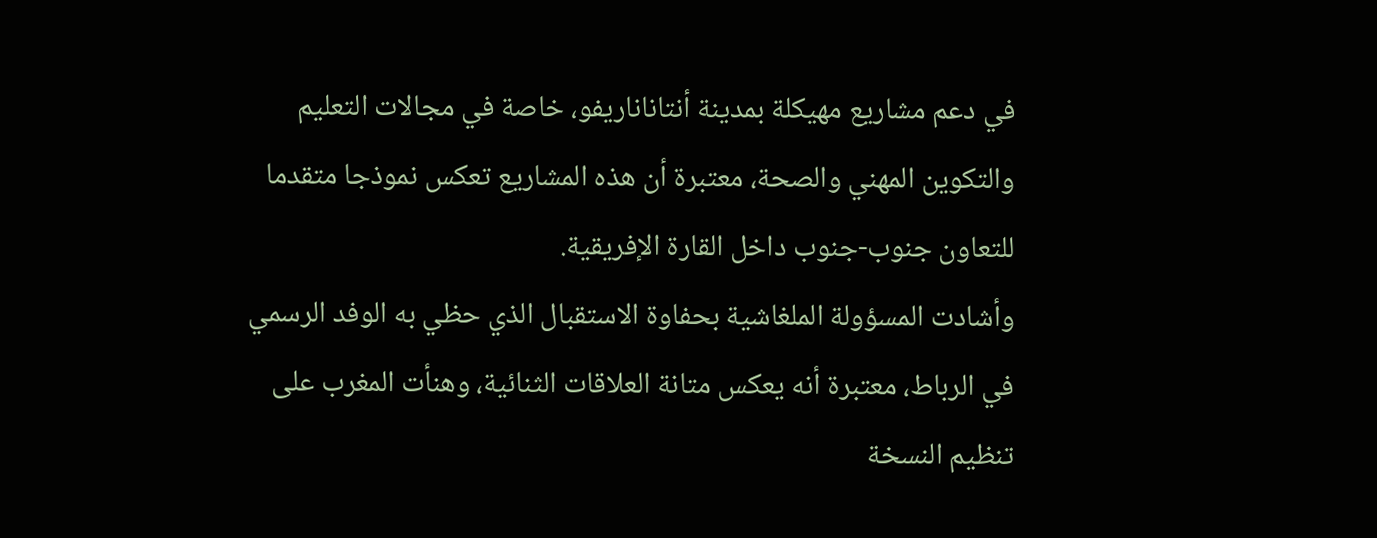في دعم مشاريع مهيكلة بمدينة أنتاناناريفو، خاصة في مجالات التعليم والتكوين المهني والصحة، معتبرة أن هذه المشاريع تعكس نموذجا متقدما للتعاون جنوب-جنوب داخل القارة الإفريقية.
وأشادت المسؤولة الملغاشية بحفاوة الاستقبال الذي حظي به الوفد الرسمي في الرباط، معتبرة أنه يعكس متانة العلاقات الثنائية، وهنأت المغرب على تنظيم النسخة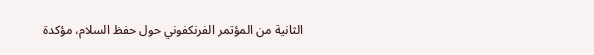الثانية من المؤتمر الفرنكفوني حول حفظ السلام، مؤكدة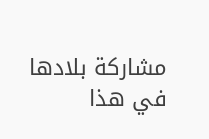مشاركة بلادها في هذا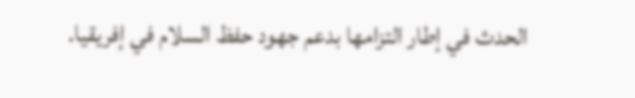الحدث في إطار التزامها بدعم جهود حفظ السلام في إفريقيا.